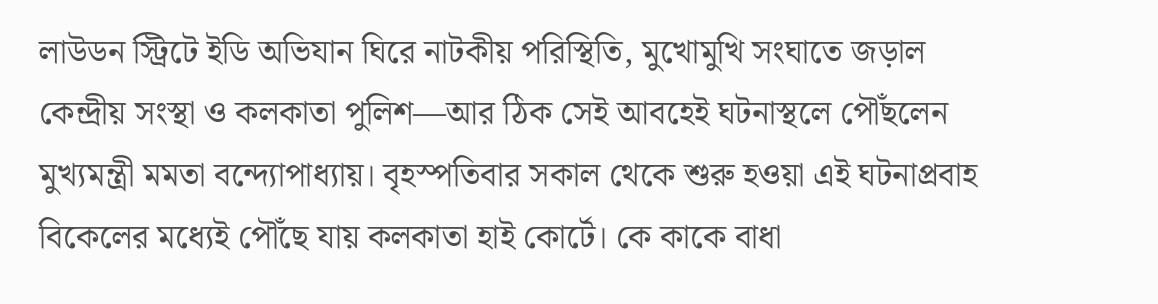লাউডন স্ট্রিটে ইডি অভিযান ঘিরে নাটকীয় পরিস্থিতি, মুখোমুখি সংঘাতে জড়াল কেন্দ্রীয় সংস্থা ও কলকাতা পুলিশ—আর ঠিক সেই আবহেই ঘটনাস্থলে পৌঁছলেন মুখ্যমন্ত্রী মমতা বন্দ্যোপাধ্যায়। বৃহস্পতিবার সকাল থেকে শুরু হওয়া এই ঘটনাপ্রবাহ বিকেলের মধ্যেই পৌঁছে যায় কলকাতা হাই কোর্টে। কে কাকে বাধা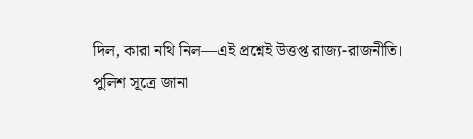দিল, কারা নথি নিল—এই প্রশ্নেই উত্তপ্ত রাজ্য-রাজনীতি।
পুলিশ সূত্রে জানা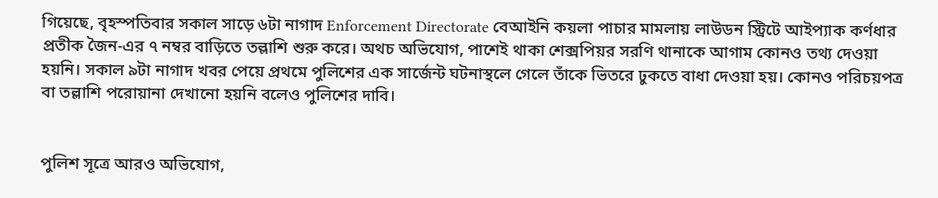গিয়েছে, বৃহস্পতিবার সকাল সাড়ে ৬টা নাগাদ Enforcement Directorate বেআইনি কয়লা পাচার মামলায় লাউডন স্ট্রিটে আইপ্যাক কর্ণধার প্রতীক জৈন-এর ৭ নম্বর বাড়িতে তল্লাশি শুরু করে। অথচ অভিযোগ, পাশেই থাকা শেক্সপিয়র সরণি থানাকে আগাম কোনও তথ্য দেওয়া হয়নি। সকাল ৯টা নাগাদ খবর পেয়ে প্রথমে পুলিশের এক সার্জেন্ট ঘটনাস্থলে গেলে তাঁকে ভিতরে ঢুকতে বাধা দেওয়া হয়। কোনও পরিচয়পত্র বা তল্লাশি পরোয়ানা দেখানো হয়নি বলেও পুলিশের দাবি।


পুলিশ সূত্রে আরও অভিযোগ,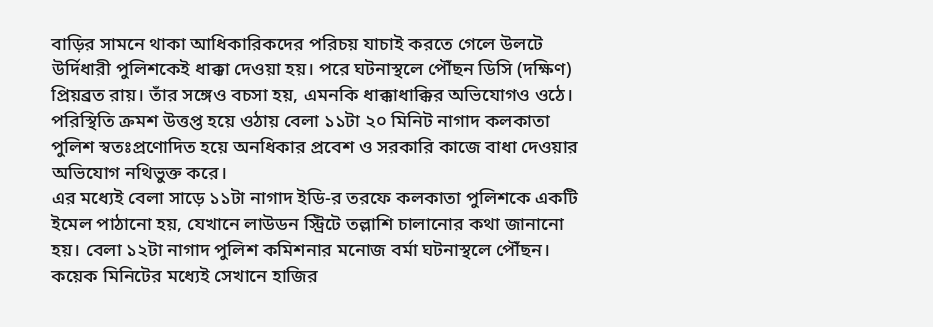বাড়ির সামনে থাকা আধিকারিকদের পরিচয় যাচাই করতে গেলে উলটে উর্দিধারী পুলিশকেই ধাক্কা দেওয়া হয়। পরে ঘটনাস্থলে পৌঁছন ডিসি (দক্ষিণ) প্রিয়ব্রত রায়। তাঁর সঙ্গেও বচসা হয়, এমনকি ধাক্কাধাক্কির অভিযোগও ওঠে। পরিস্থিতি ক্রমশ উত্তপ্ত হয়ে ওঠায় বেলা ১১টা ২০ মিনিট নাগাদ কলকাতা পুলিশ স্বতঃপ্রণোদিত হয়ে অনধিকার প্রবেশ ও সরকারি কাজে বাধা দেওয়ার অভিযোগ নথিভুক্ত করে।
এর মধ্যেই বেলা সাড়ে ১১টা নাগাদ ইডি-র তরফে কলকাতা পুলিশকে একটি ইমেল পাঠানো হয়, যেখানে লাউডন স্ট্রিটে তল্লাশি চালানোর কথা জানানো হয়। বেলা ১২টা নাগাদ পুলিশ কমিশনার মনোজ বর্মা ঘটনাস্থলে পৌঁছন। কয়েক মিনিটের মধ্যেই সেখানে হাজির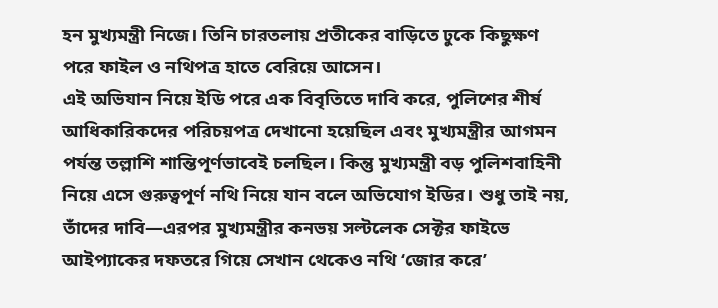হন মুখ্যমন্ত্রী নিজে। তিনি চারতলায় প্রতীকের বাড়িতে ঢুকে কিছুক্ষণ পরে ফাইল ও নথিপত্র হাতে বেরিয়ে আসেন।
এই অভিযান নিয়ে ইডি পরে এক বিবৃতিতে দাবি করে, পুলিশের শীর্ষ আধিকারিকদের পরিচয়পত্র দেখানো হয়েছিল এবং মুখ্যমন্ত্রীর আগমন পর্যন্ত তল্লাশি শান্তিপূর্ণভাবেই চলছিল। কিন্তু মুখ্যমন্ত্রী বড় পুলিশবাহিনী নিয়ে এসে গুরুত্বপূর্ণ নথি নিয়ে যান বলে অভিযোগ ইডির। শুধু তাই নয়, তাঁদের দাবি—এরপর মুখ্যমন্ত্রীর কনভয় সল্টলেক সেক্টর ফাইভে আইপ্যাকের দফতরে গিয়ে সেখান থেকেও নথি ‘জোর করে’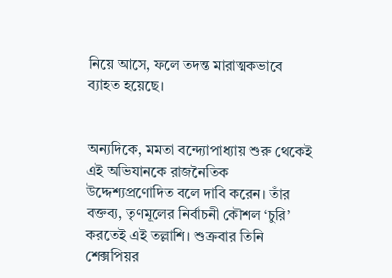নিয়ে আসে, ফলে তদন্ত মারাত্মকভাবে ব্যাহত হয়েছে।


অন্যদিকে, মমতা বন্দ্যোপাধ্যায় শুরু থেকেই এই অভিযানকে রাজনৈতিক উদ্দেশ্যপ্রণোদিত বলে দাবি করেন। তাঁর বক্তব্য, তৃণমূলের নির্বাচনী কৌশল ‘চুরি’ করতেই এই তল্লাশি। শুক্রবার তিনি শেক্সপিয়র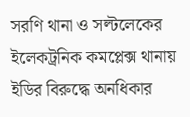সরণি থানা ও সল্টলেকের ইলেকট্রনিক কমপ্লেক্স থানায় ইডির বিরুদ্ধে অনধিকার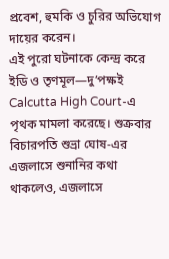প্রবেশ, হুমকি ও চুরির অভিযোগ দায়ের করেন।
এই পুরো ঘটনাকে কেন্দ্র করে ইডি ও তৃণমূল—দু’পক্ষই Calcutta High Court-এ পৃথক মামলা করেছে। শুক্রবার বিচারপতি শুভ্রা ঘোষ-এর এজলাসে শুনানির কথা থাকলেও, এজলাসে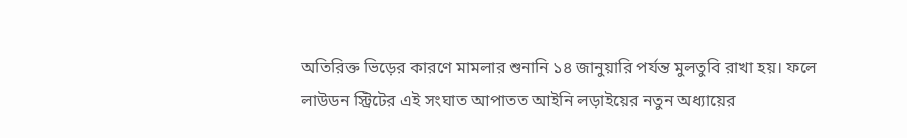অতিরিক্ত ভিড়ের কারণে মামলার শুনানি ১৪ জানুয়ারি পর্যন্ত মুলতুবি রাখা হয়। ফলে লাউডন স্ট্রিটের এই সংঘাত আপাতত আইনি লড়াইয়ের নতুন অধ্যায়ের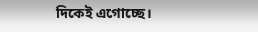দিকেই এগোচ্ছে।